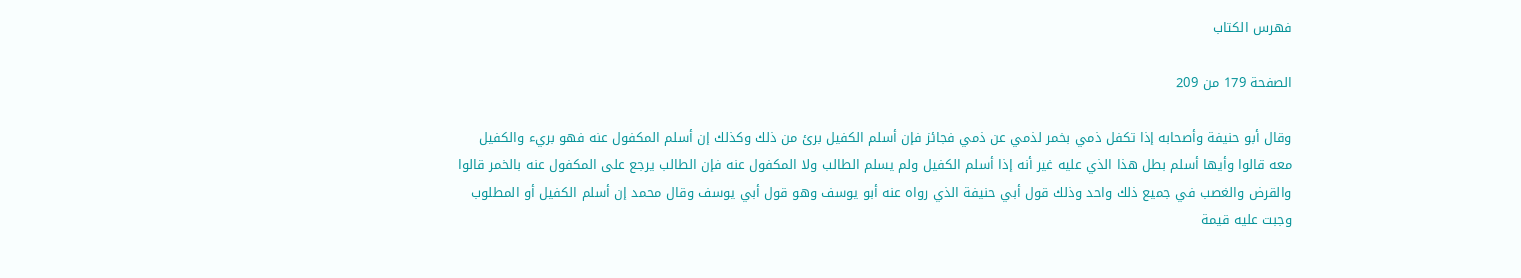فهرس الكتاب

الصفحة 179 من 209

وقال أبو حنيفة وأصحابه إذا تكفل ذمي بخمر لذمي عن ذمي فجائز فإن أسلم الكفيل برئ من ذلك وكذلك إن أسلم المكفول عنه فهو بريء والكفيل معه قالوا وأيها أسلم بطل هذا الذي عليه غير أنه إذا أسلم الكفيل ولم يسلم الطالب ولا المكفول عنه فإن الطالب يرجع على المكفول عنه بالخمر قالوا والقرض والغصب في جميع ذلك واحد وذلك قول أبي حنيفة الذي رواه عنه أبو يوسف وهو قول أبي يوسف وقال محمد إن أسلم الكفيل أو المطلوب وجبت عليه قيمة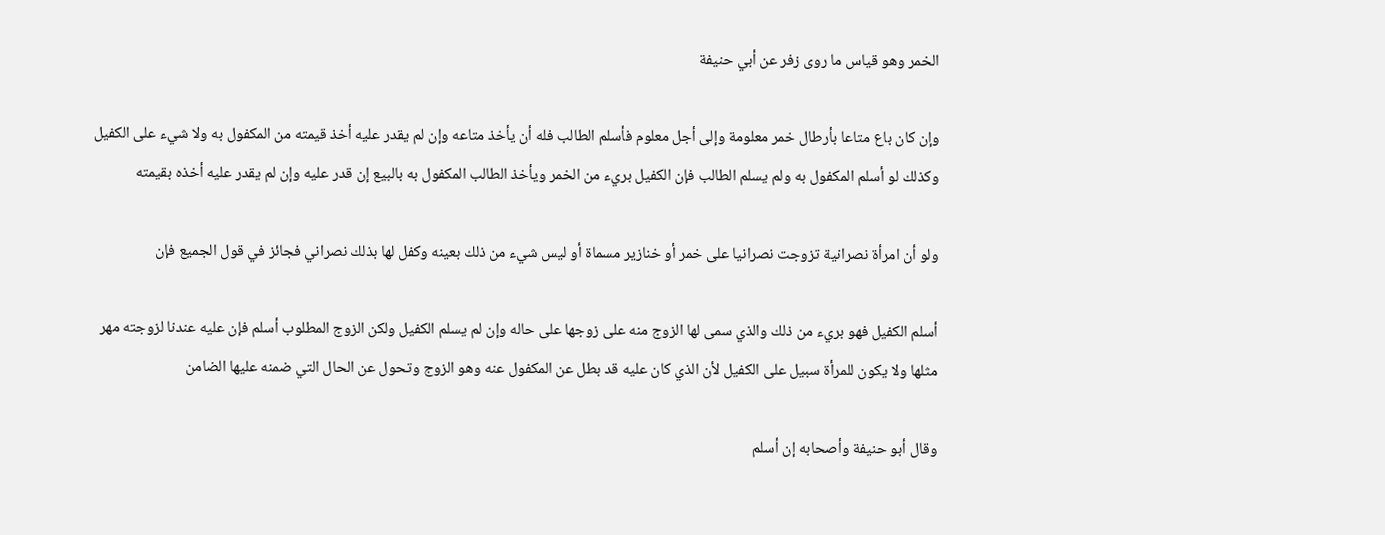الخمر وهو قياس ما روى زفر عن أبي حنيفة

وإن كان باع متاعا بأرطال خمر معلومة وإلى أجل معلوم فأسلم الطالب فله أن يأخذ متاعه وإن لم يقدر عليه أخذ قيمته من المكفول به ولا شيء على الكفيل وكذلك لو أسلم المكفول به ولم يسلم الطالب فإن الكفيل بريء من الخمر ويأخذ الطالب المكفول به بالبيع إن قدر عليه وإن لم يقدر عليه أخذه بقيمته

ولو أن امرأة نصرانية تزوجت نصرانيا على خمر أو خنازير مسماة أو ليس شيء من ذلك بعينه وكفل لها بذلك نصراني فجائز في قول الجميع فإن

أسلم الكفيل فهو بريء من ذلك والذي سمى لها الزوج منه على زوجها على حاله وإن لم يسلم الكفيل ولكن الزوج المطلوب أسلم فإن عليه عندنا لزوجته مهر مثلها ولا يكون للمرأة سبيل على الكفيل لأن الذي كان عليه قد بطل عن المكفول عنه وهو الزوج وتحول عن الحال التي ضمنه عليها الضامن

وقال أبو حنيفة وأصحابه إن أسلم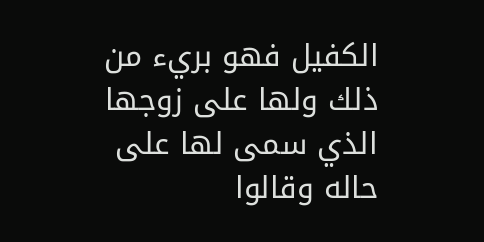الكفيل فهو بريء من ذلك ولها على زوجها الذي سمى لها على حاله وقالوا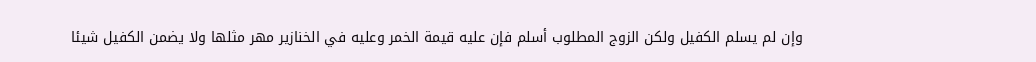وإن لم يسلم الكفيل ولكن الزوج المطلوب أسلم فإن عليه قيمة الخمر وعليه في الخنازير مهر مثلها ولا يضمن الكفيل شيئا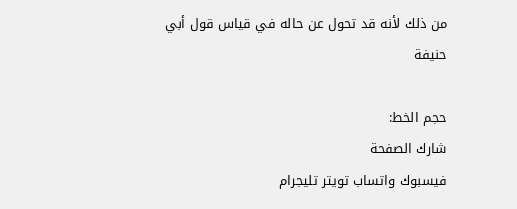من ذلك لأنه قد تحول عن حاله في قياس قول أبي حنيفة

حجم الخط:
شارك الصفحة
فيسبوك واتساب تويتر تليجرام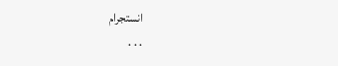انستجرام
. . .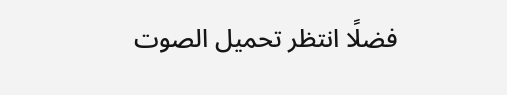فضلًا انتظر تحميل الصوت